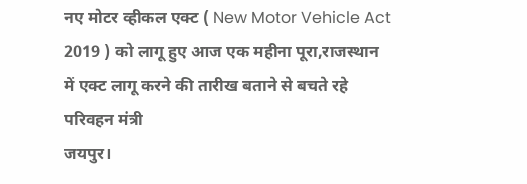नए मोटर व्हीकल एक्ट ( New Motor Vehicle Act 2019 ) को लागू हुए आज एक महीना पूरा,राजस्थान में एक्ट लागू करने की तारीख बताने से बचते रहे परिवहन मंत्री
जयपुर।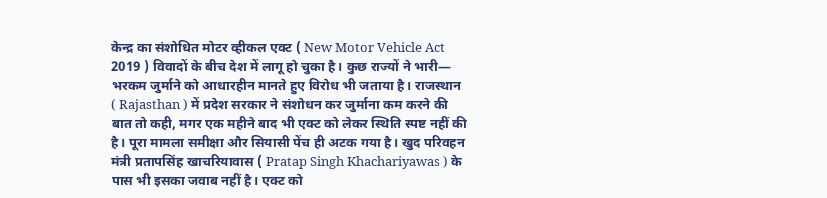केन्द्र का संशोधित मोटर व्हीकल एक्ट ( New Motor Vehicle Act 2019 ) विवादों के बीच देश में लागू हो चुका है। कुछ राज्यों ने भारी— भरकम जुर्माने को आधारहीन मानते हुए विरोध भी जताया है। राजस्थान ( Rajasthan ) में प्रदेश सरकार ने संशोधन कर जुर्माना कम करने की बात तो कही, मगर एक महीने बाद भी एक्ट को लेकर स्थिति स्पष्ट नहीं की है। पूरा मामला समीक्षा और सियासी पेंच ही अटक गया है। खुद परिवहन मंत्री प्रतापसिंह खाचरियावास ( Pratap Singh Khachariyawas ) के पास भी इसका जवाब नहीं है। एक्ट को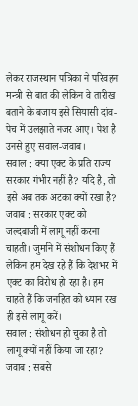लेकर राजस्थान पत्रिका ने परिवहन मन्त्री से बात की लेकिन वे तारीख बताने के बजाय इसे सियासी दांव-पेच में उलझाते नजर आए। पेश है उनसे हुए सवाल-जवाब।
सवाल : क्या एक्ट के प्रति राज्य सरकार गंभीर नहीं है? यदि है, तो इसे अब तक अटका क्यों रखा है?
जवाब : सरकार एक्ट को जल्दबाजी में लागू नहीं करना चाहती। जुर्माने में संशोधन किए हैं लेकिन हम देख रहे हैं कि देशभर में एक्ट का विरोध हो रहा है। हम चाहते हैं कि जनहित को ध्यान रख ही इसे लागू करें।
सवाल : संशोधन हो चुका है तो लागू क्यों नहीं किया जा रहा?
जवाब : सबसे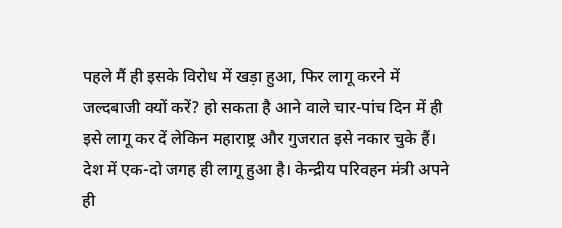पहले मैं ही इसके विरोध में खड़ा हुआ, फिर लागू करने में जल्दबाजी क्यों करें? हो सकता है आने वाले चार-पांच दिन में ही इसे लागू कर दें लेकिन महाराष्ट्र और गुजरात इसे नकार चुके हैं। देश में एक-दो जगह ही लागू हुआ है। केन्द्रीय परिवहन मंत्री अपने ही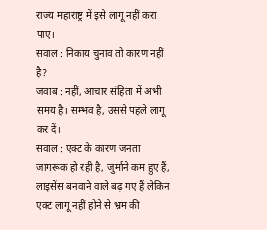राज्य महाराष्ट्र में इसे लागू नहीं करा पाए।
सवाल : निकाय चुनाव तो कारण नहीं है?
जवाब : नहीं, आचार संहिता में अभी समय है। सम्भव है, उससे पहले लागू कर दें।
सवाल : एक्ट के कारण जनता जागरूक हो रही है, जुर्माने कम हुए हैं, लाइसेंस बनवाने वाले बढ़ गए हैं लेकिन एक्ट लागू नहीं होने से भ्रम की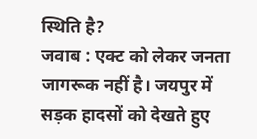स्थिति है?
जवाब : एक्ट को लेकर जनता जागरूक नहीं है। जयपुर में सड़क हादसों को देखते हुए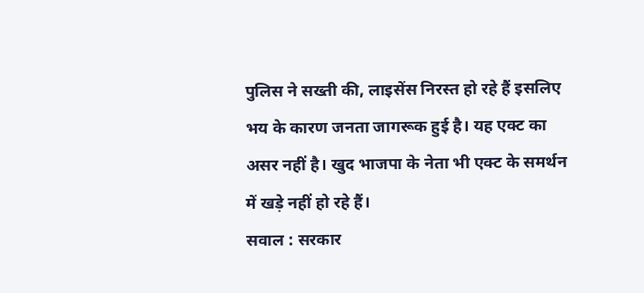पुलिस ने सख्ती की, लाइसेंस निरस्त हो रहे हैं इसलिए भय के कारण जनता जागरूक हुई है। यह एक्ट का असर नहीं है। खुद भाजपा के नेता भी एक्ट के समर्थन में खड़े नहीं हो रहे हैं।
सवाल : सरकार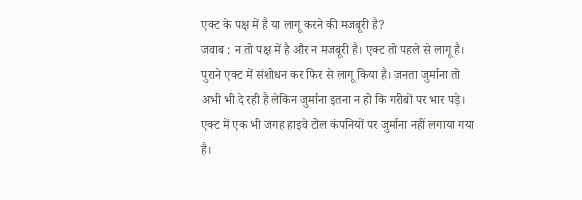एक्ट के पक्ष में है या लागू करने की मजबूरी है?
जवाब : न तो पक्ष में है और न मजबूरी है। एक्ट तो पहले से लागू है। पुराने एक्ट में संशोधन कर फिर से लागू किया है। जनता जुर्माना तो अभी भी दे रही है लेकिन जुर्माना इतना न हो कि गरीबों पर भार पड़े। एक्ट में एक भी जगह हाइवे टोल कंपनियों पर जुर्माना नहीं लगाया गया है।